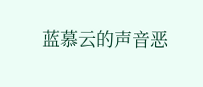蓝慕云的声音恶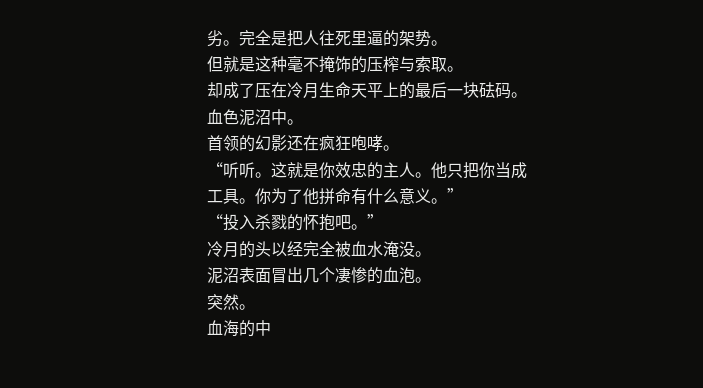劣。完全是把人往死里逼的架势。
但就是这种毫不掩饰的压榨与索取。
却成了压在冷月生命天平上的最后一块砝码。
血色泥沼中。
首领的幻影还在疯狂咆哮。
“听听。这就是你效忠的主人。他只把你当成工具。你为了他拼命有什么意义。”
“投入杀戮的怀抱吧。”
冷月的头以经完全被血水淹没。
泥沼表面冒出几个凄惨的血泡。
突然。
血海的中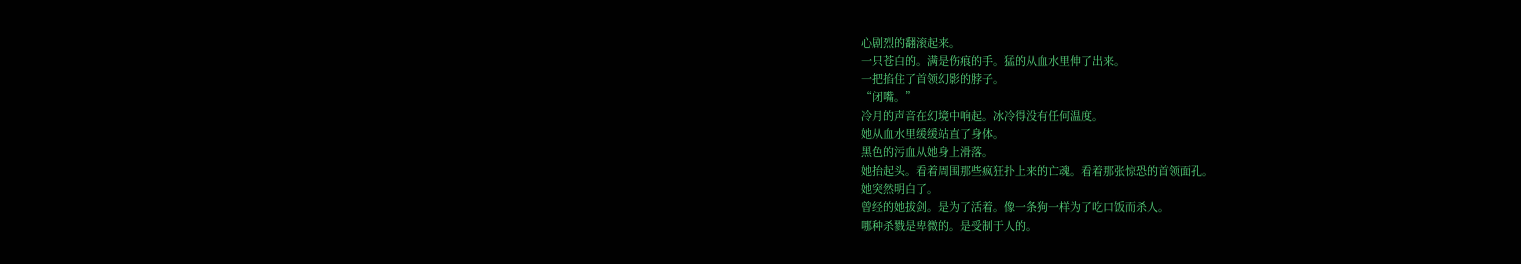心剧烈的翻滚起来。
一只苍白的。满是伤痕的手。猛的从血水里伸了出来。
一把掐住了首领幻影的脖子。
“闭嘴。”
冷月的声音在幻境中响起。冰冷得没有任何温度。
她从血水里缓缓站直了身体。
黑色的污血从她身上滑落。
她抬起头。看着周围那些疯狂扑上来的亡魂。看着那张惊恐的首领面孔。
她突然明白了。
曾经的她拔剑。是为了活着。像一条狗一样为了吃口饭而杀人。
哪种杀戮是卑微的。是受制于人的。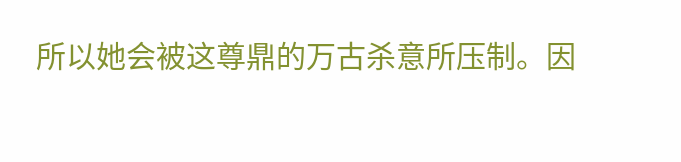所以她会被这尊鼎的万古杀意所压制。因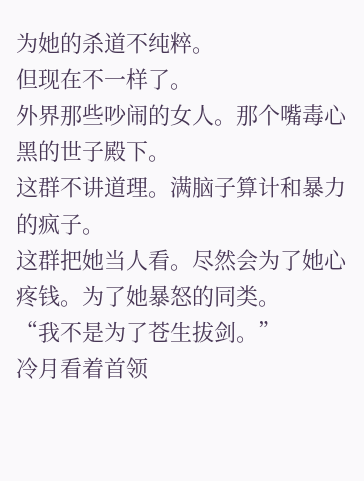为她的杀道不纯粹。
但现在不一样了。
外界那些吵闹的女人。那个嘴毒心黑的世子殿下。
这群不讲道理。满脑子算计和暴力的疯子。
这群把她当人看。尽然会为了她心疼钱。为了她暴怒的同类。
“我不是为了苍生拔剑。”
冷月看着首领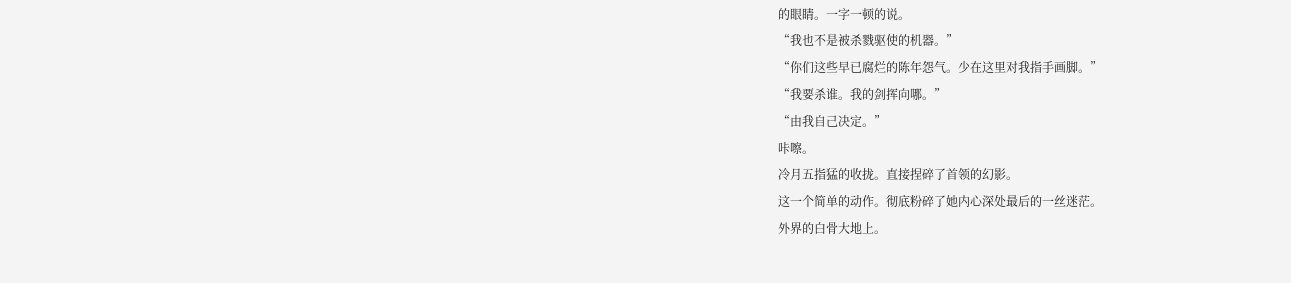的眼睛。一字一顿的说。
“我也不是被杀戮驱使的机器。”
“你们这些早已腐烂的陈年怨气。少在这里对我指手画脚。”
“我要杀谁。我的剑挥向哪。”
“由我自己决定。”
咔嚓。
冷月五指猛的收拢。直接捏碎了首领的幻影。
这一个简单的动作。彻底粉碎了她内心深处最后的一丝迷茫。
外界的白骨大地上。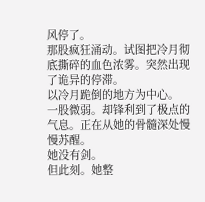风停了。
那股疯狂涌动。试图把冷月彻底撕碎的血色浓雾。突然出现了诡异的停滞。
以冷月跪倒的地方为中心。
一股微弱。却锋利到了极点的气息。正在从她的骨髓深处慢慢苏醒。
她没有剑。
但此刻。她整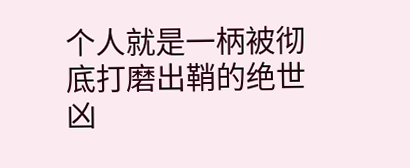个人就是一柄被彻底打磨出鞘的绝世凶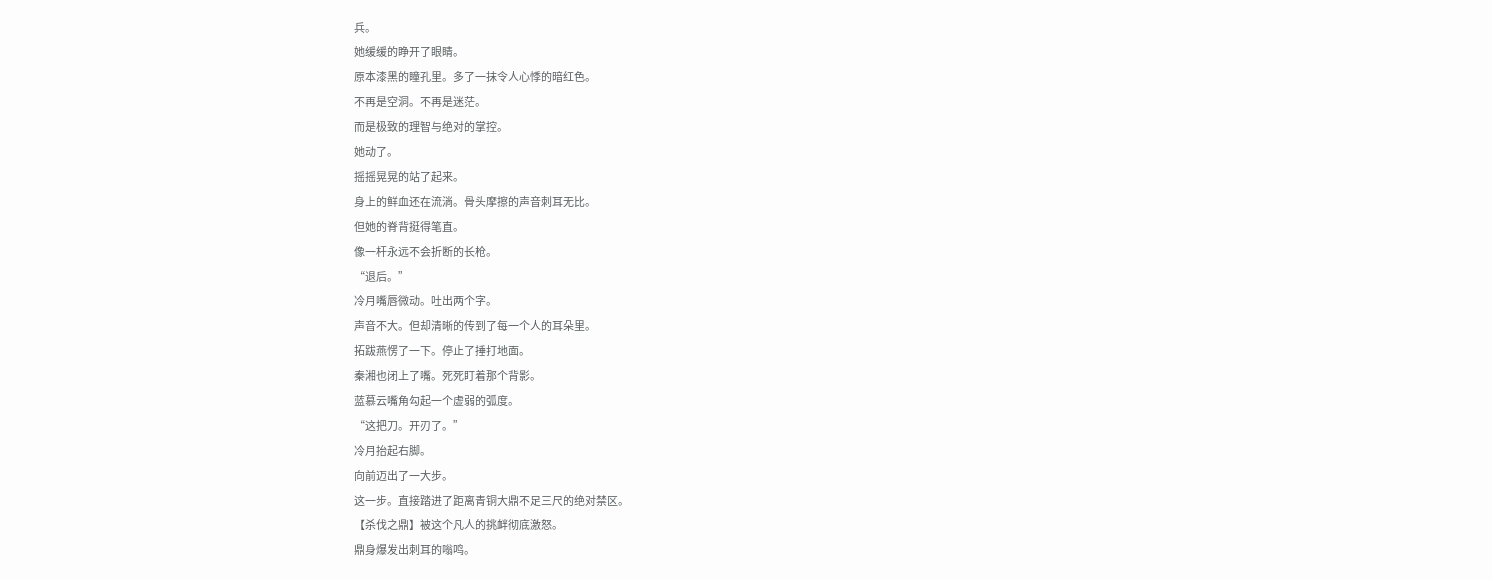兵。
她缓缓的睁开了眼睛。
原本漆黑的瞳孔里。多了一抹令人心悸的暗红色。
不再是空洞。不再是迷茫。
而是极致的理智与绝对的掌控。
她动了。
摇摇晃晃的站了起来。
身上的鲜血还在流淌。骨头摩擦的声音刺耳无比。
但她的脊背挺得笔直。
像一杆永远不会折断的长枪。
“退后。”
冷月嘴唇微动。吐出两个字。
声音不大。但却清晰的传到了每一个人的耳朵里。
拓跋燕愣了一下。停止了捶打地面。
秦湘也闭上了嘴。死死盯着那个背影。
蓝慕云嘴角勾起一个虚弱的弧度。
“这把刀。开刃了。”
冷月抬起右脚。
向前迈出了一大步。
这一步。直接踏进了距离青铜大鼎不足三尺的绝对禁区。
【杀伐之鼎】被这个凡人的挑衅彻底激怒。
鼎身爆发出刺耳的嗡鸣。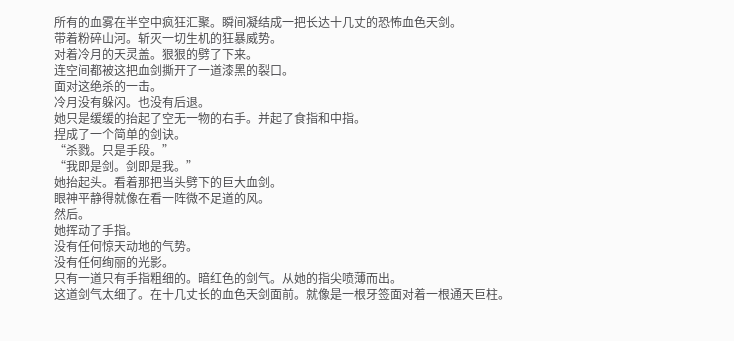所有的血雾在半空中疯狂汇聚。瞬间凝结成一把长达十几丈的恐怖血色天剑。
带着粉碎山河。斩灭一切生机的狂暴威势。
对着冷月的天灵盖。狠狠的劈了下来。
连空间都被这把血剑撕开了一道漆黑的裂口。
面对这绝杀的一击。
冷月没有躲闪。也没有后退。
她只是缓缓的抬起了空无一物的右手。并起了食指和中指。
捏成了一个简单的剑诀。
“杀戮。只是手段。”
“我即是剑。剑即是我。”
她抬起头。看着那把当头劈下的巨大血剑。
眼神平静得就像在看一阵微不足道的风。
然后。
她挥动了手指。
没有任何惊天动地的气势。
没有任何绚丽的光影。
只有一道只有手指粗细的。暗红色的剑气。从她的指尖喷薄而出。
这道剑气太细了。在十几丈长的血色天剑面前。就像是一根牙签面对着一根通天巨柱。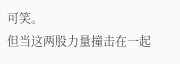可笑。
但当这两股力量撞击在一起